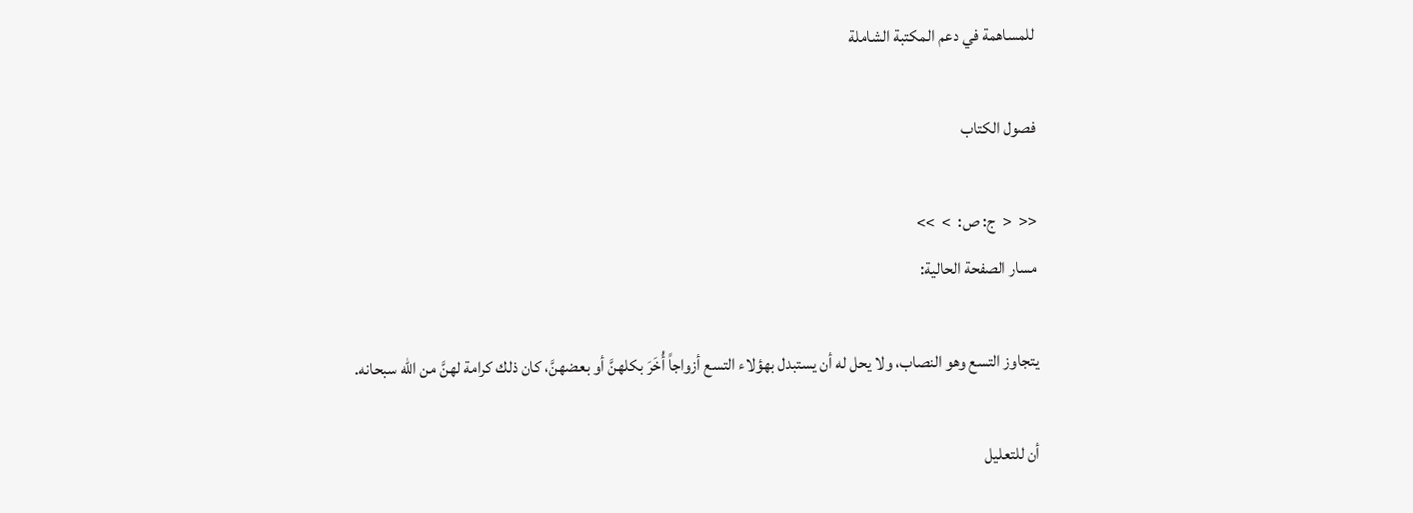للمساهمة في دعم المكتبة الشاملة

فصول الكتاب

<<  <  ج: ص:  >  >>
مسار الصفحة الحالية:

يتجاوز التسع وهو النصاب، ولا يحل له أن يستبدل بهؤلاء التسع أزواجاً أُخَرَ بكلهنَّ أو بعضهنَّ، كان ذلك كرامة لهنَّ من الله سبحانه.

أن للتعليل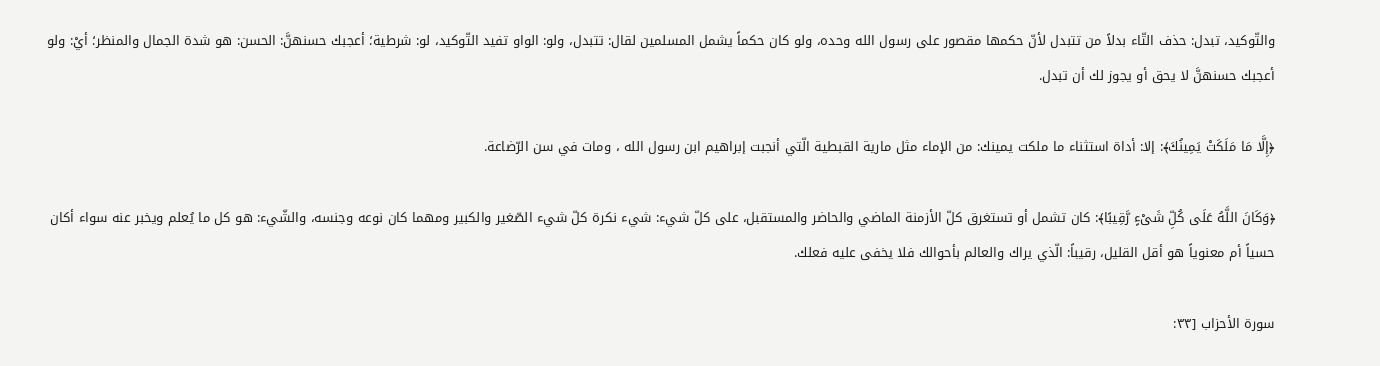والتّوكيد، تبدل: حذف التّاء بدلاً من تتبدل لأنّ حكمها مقصور على رسول الله وحده، ولو كان حكماً يشمل المسلمين لقال: تتبدل، ولو: الواو تفيد التّوكيد، لو: شرطية؛ أعجبك حسنهنَّ: الحسن: هو شدة الجمال والمنظر؛ أيْ: ولو أعجبك حسنهنَّ لا يحق أو يجوز لك أن تبدل.

﴿إِلَّا مَا مَلَكَتْ يَمِينُكَ﴾: إلا: أداة استثناء ما ملكت يمينك: من الإماء مثل مارية القبطية الّتي أنجبت إبراهيم ابن رسول الله ، ومات في سن الرّضاعة.

﴿وَكَانَ اللَّهُ عَلَى كُلِّ شَىْءٍ رَّقِيبًا﴾: كان تشمل أو تستغرق كلّ الأزمنة الماضي والحاضر والمستقبل، على كلّ شيء: شيء نكرة كلّ شيء الصّغير والكبير ومهما كان نوعه وجنسه، والشّيء: هو كل ما يُعلم ويخبر عنه سواء أكان حسياً أم معنوياً هو أقل القليل، رقيباً: الّذي يراك والعالم بأحوالك فلا يخفى عليه فعلك.

سورة الأحزاب [٣٣: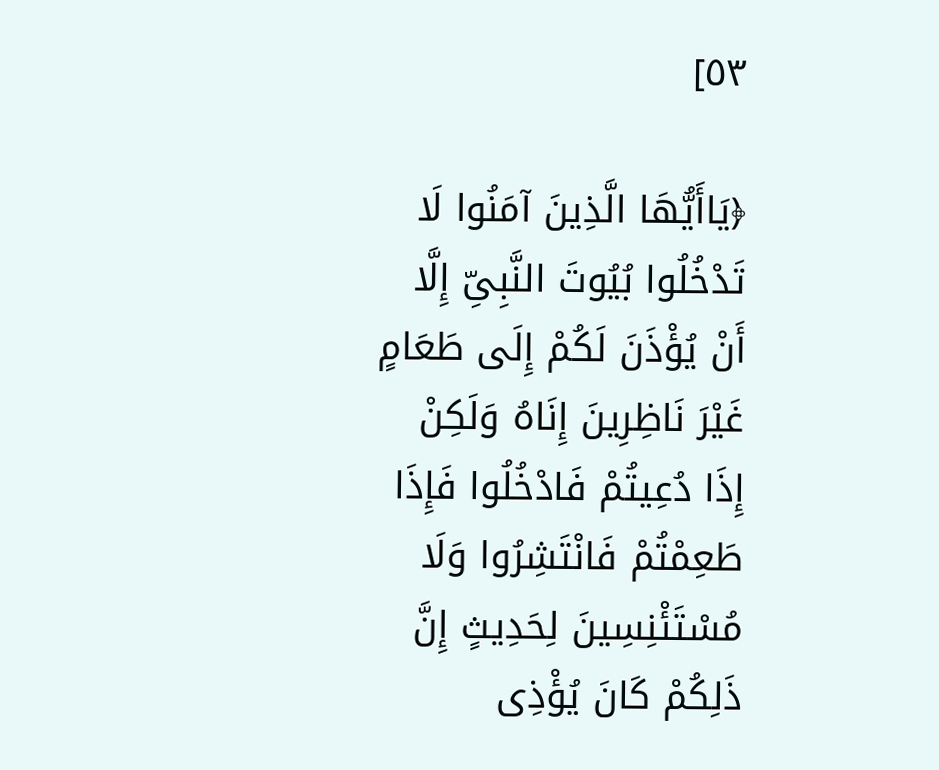٥٣]

﴿يَاأَيُّهَا الَّذِينَ آمَنُوا لَا تَدْخُلُوا بُيُوتَ النَّبِىِّ إِلَّا أَنْ يُؤْذَنَ لَكُمْ إِلَى طَعَامٍ غَيْرَ نَاظِرِينَ إِنَاهُ وَلَكِنْ إِذَا دُعِيتُمْ فَادْخُلُوا فَإِذَا طَعِمْتُمْ فَانْتَشِرُوا وَلَا مُسْتَئْنِسِينَ لِحَدِيثٍ إِنَّ ذَلِكُمْ كَانَ يُؤْذِى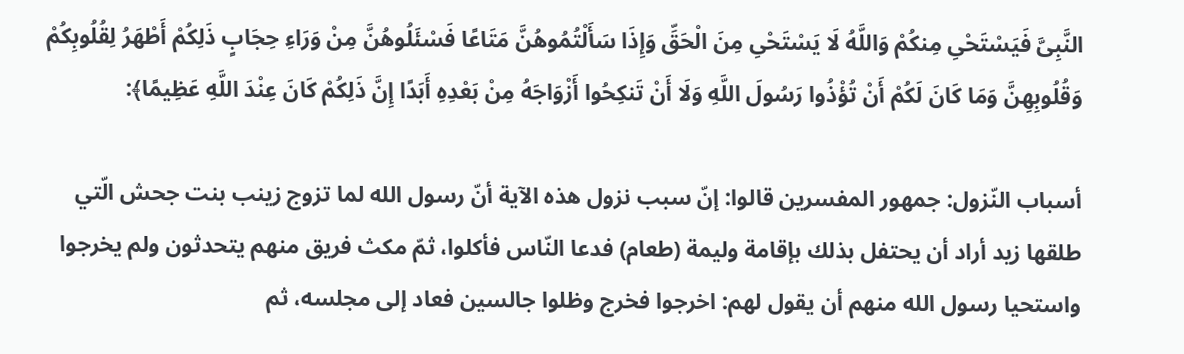النَّبِىَّ فَيَسْتَحْىِ مِنكُمْ وَاللَّهُ لَا يَسْتَحْىِ مِنَ الْحَقِّ وَإِذَا سَأَلْتُمُوهُنَّ مَتَاعًا فَسْئَلُوهُنَّ مِنْ وَرَاءِ حِجَابٍ ذَلِكُمْ أَطْهَرُ لِقُلُوبِكُمْ وَقُلُوبِهِنَّ وَمَا كَانَ لَكُمْ أَنْ تُؤْذُوا رَسُولَ اللَّهِ وَلَا أَنْ تَنكِحُوا أَزْوَاجَهُ مِنْ بَعْدِهِ أَبَدًا إِنَّ ذَلِكُمْ كَانَ عِنْدَ اللَّهِ عَظِيمًا﴾:

أسباب النّزول: جمهور المفسرين قالوا: إنّ سبب نزول هذه الآية أنّ رسول الله لما تزوج زينب بنت جحش الّتي طلقها زيد أراد أن يحتفل بذلك بإقامة وليمة (طعام) فدعا النّاس فأكلوا، ثمّ مكث فريق منهم يتحدثون ولم يخرجوا واستحيا رسول الله منهم أن يقول لهم: اخرجوا فخرج وظلوا جالسين فعاد إلى مجلسه، ثم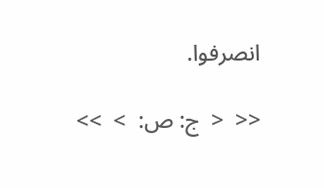انصرفوا.

<<  <  ج: ص:  >  >>